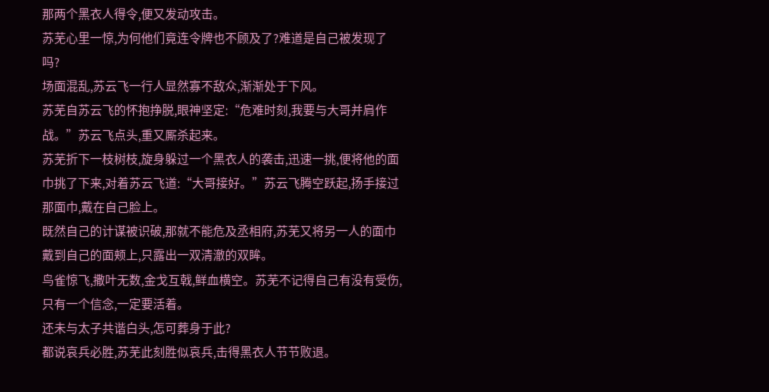那两个黑衣人得令,便又发动攻击。
苏芜心里一惊,为何他们竟连令牌也不顾及了?难道是自己被发现了吗?
场面混乱,苏云飞一行人显然寡不敌众,渐渐处于下风。
苏芜自苏云飞的怀抱挣脱,眼神坚定:“危难时刻,我要与大哥并肩作战。”苏云飞点头,重又厮杀起来。
苏芜折下一枝树枝,旋身躲过一个黑衣人的袭击,迅速一挑,便将他的面巾挑了下来,对着苏云飞道:“大哥接好。”苏云飞腾空跃起,扬手接过那面巾,戴在自己脸上。
既然自己的计谋被识破,那就不能危及丞相府,苏芜又将另一人的面巾戴到自己的面颊上,只露出一双清澈的双眸。
鸟雀惊飞,撒叶无数,金戈互戟,鲜血横空。苏芜不记得自己有没有受伤,只有一个信念,一定要活着。
还未与太子共谐白头,怎可葬身于此?
都说哀兵必胜,苏芜此刻胜似哀兵,击得黑衣人节节败退。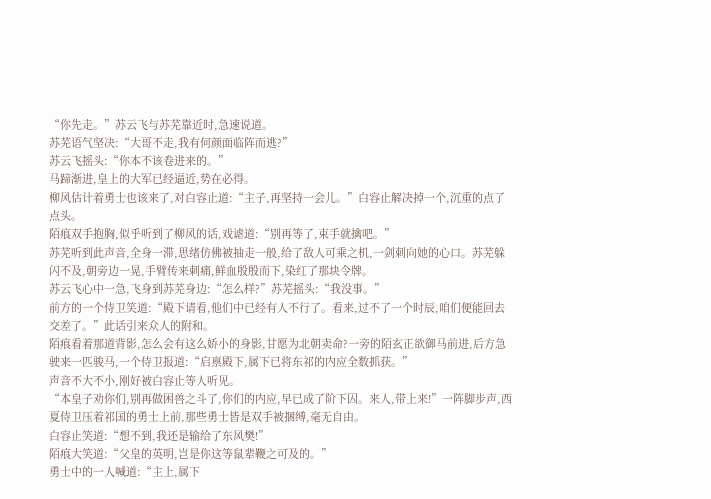“你先走。”苏云飞与苏芜靠近时,急速说道。
苏芜语气坚决:“大哥不走,我有何颜面临阵而逃?”
苏云飞摇头:“你本不该卷进来的。”
马蹄渐进,皇上的大军已经逼近,势在必得。
柳风估计着勇士也该来了,对白容止道:“主子,再坚持一会儿。”白容止解决掉一个,沉重的点了点头。
陌痕双手抱胸,似乎听到了柳风的话,戏谑道:“别再等了,束手就擒吧。”
苏芜听到此声音,全身一滞,思绪仿佛被抽走一般,给了敌人可乘之机,一剑刺向她的心口。苏芜躲闪不及,朝旁边一晃,手臂传来刺痛,鲜血殷殷而下,染红了那块令牌。
苏云飞心中一急,飞身到苏芜身边:“怎么样?”苏芜摇头:“我没事。”
前方的一个侍卫笑道:“殿下请看,他们中已经有人不行了。看来,过不了一个时辰,咱们便能回去交差了。”此话引来众人的附和。
陌痕看着那道背影,怎么会有这么娇小的身影,甘愿为北朝卖命?一旁的陌玄正欲御马前进,后方急驶来一匹骏马,一个侍卫报道:“启禀殿下,属下已将东祁的内应全数抓获。”
声音不大不小,刚好被白容止等人听见。
“本皇子劝你们,别再做困兽之斗了,你们的内应,早已成了阶下囚。来人,带上来!”一阵脚步声,西夏侍卫压着祁国的勇士上前,那些勇士皆是双手被捆缚,毫无自由。
白容止笑道:“想不到,我还是输给了东风樊!”
陌痕大笑道:“父皇的英明,岂是你这等鼠辈鞭之可及的。”
勇士中的一人喊道:“主上,属下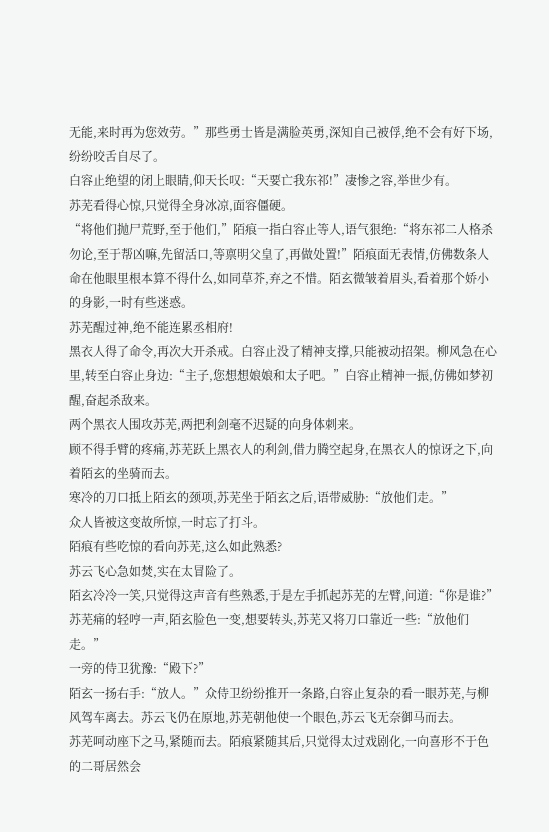无能,来时再为您效劳。”那些勇士皆是满脸英勇,深知自己被俘,绝不会有好下场,纷纷咬舌自尽了。
白容止绝望的闭上眼睛,仰天长叹:“天要亡我东祁!”凄惨之容,举世少有。
苏芜看得心惊,只觉得全身冰凉,面容僵硬。
“将他们抛尸荒野,至于他们,”陌痕一指白容止等人,语气狠绝:“将东祁二人格杀勿论,至于帮凶嘛,先留活口,等禀明父皇了,再做处置!”陌痕面无表情,仿佛数条人命在他眼里根本算不得什么,如同草芥,弃之不惜。陌玄微皱着眉头,看着那个娇小的身影,一时有些迷惑。
苏芜醒过神,绝不能连累丞相府!
黑衣人得了命令,再次大开杀戒。白容止没了精神支撑,只能被动招架。柳风急在心里,转至白容止身边:“主子,您想想娘娘和太子吧。”白容止精神一振,仿佛如梦初醒,奋起杀敌来。
两个黑衣人围攻苏芜,两把利剑毫不迟疑的向身体刺来。
顾不得手臂的疼痛,苏芜跃上黑衣人的利剑,借力腾空起身,在黑衣人的惊讶之下,向着陌玄的坐骑而去。
寒冷的刀口抵上陌玄的颈项,苏芜坐于陌玄之后,语带威胁:“放他们走。”
众人皆被这变故所惊,一时忘了打斗。
陌痕有些吃惊的看向苏芜,这么如此熟悉?
苏云飞心急如焚,实在太冒险了。
陌玄冷冷一笑,只觉得这声音有些熟悉,于是左手抓起苏芜的左臂,问道:“你是谁?”
苏芜痛的轻哼一声,陌玄脸色一变,想要转头,苏芜又将刀口靠近一些:“放他们走。”
一旁的侍卫犹豫:“殿下?”
陌玄一扬右手:“放人。”众侍卫纷纷推开一条路,白容止复杂的看一眼苏芜,与柳风驾车离去。苏云飞仍在原地,苏芜朝他使一个眼色,苏云飞无奈御马而去。
苏芜呵动座下之马,紧随而去。陌痕紧随其后,只觉得太过戏剧化,一向喜形不于色的二哥居然会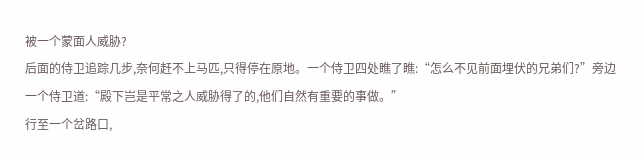被一个蒙面人威胁?
后面的侍卫追踪几步,奈何赶不上马匹,只得停在原地。一个侍卫四处瞧了瞧:“怎么不见前面埋伏的兄弟们?”旁边一个侍卫道:“殿下岂是平常之人威胁得了的,他们自然有重要的事做。”
行至一个岔路口,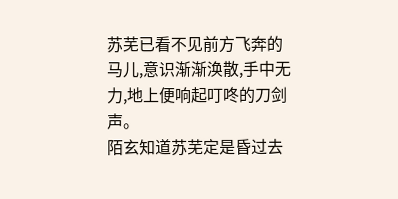苏芜已看不见前方飞奔的马儿,意识渐渐涣散,手中无力,地上便响起叮咚的刀剑声。
陌玄知道苏芜定是昏过去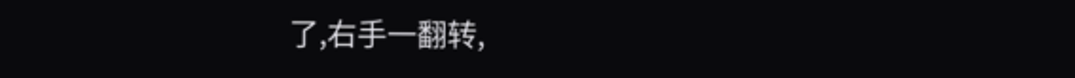了,右手一翻转,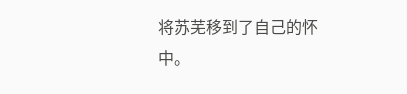将苏芜移到了自己的怀中。